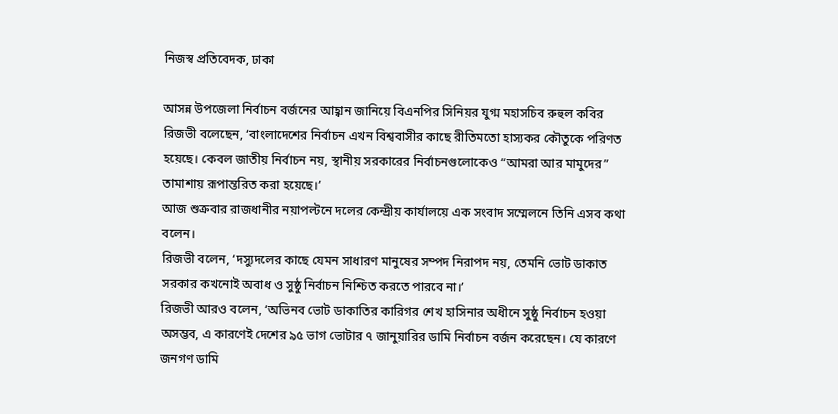নিজস্ব প্রতিবেদক, ঢাকা

আসন্ন উপজেলা নির্বাচন বর্জনের আহ্বান জানিয়ে বিএনপির সিনিয়র যুগ্ম মহাসচিব রুহুল কবির রিজভী বলেছেন, ‘বাংলাদেশের নির্বাচন এখন বিশ্ববাসীর কাছে রীতিমতো হাস্যকর কৌতুকে পরিণত হয়েছে। কেবল জাতীয় নির্বাচন নয়, স্থানীয় সরকারের নির্বাচনগুলোকেও “আমরা আর মামুদের” তামাশায় রূপান্তরিত করা হয়েছে।’
আজ শুক্রবার রাজধানীর নয়াপল্টনে দলের কেন্দ্রীয় কার্যালয়ে এক সংবাদ সম্মেলনে তিনি এসব কথা বলেন।
রিজভী বলেন, ‘দস্যুদলের কাছে যেমন সাধারণ মানুষের সম্পদ নিরাপদ নয়, তেমনি ভোট ডাকাত সরকার কখনোই অবাধ ও সুষ্ঠু নির্বাচন নিশ্চিত করতে পারবে না।’
রিজভী আরও বলেন, ‘অভিনব ভোট ডাকাতির কারিগর শেখ হাসিনার অধীনে সুষ্ঠু নির্বাচন হওয়া অসম্ভব, এ কারণেই দেশের ৯৫ ভাগ ভোটার ৭ জানুয়ারির ডামি নির্বাচন বর্জন করেছেন। যে কারণে জনগণ ডামি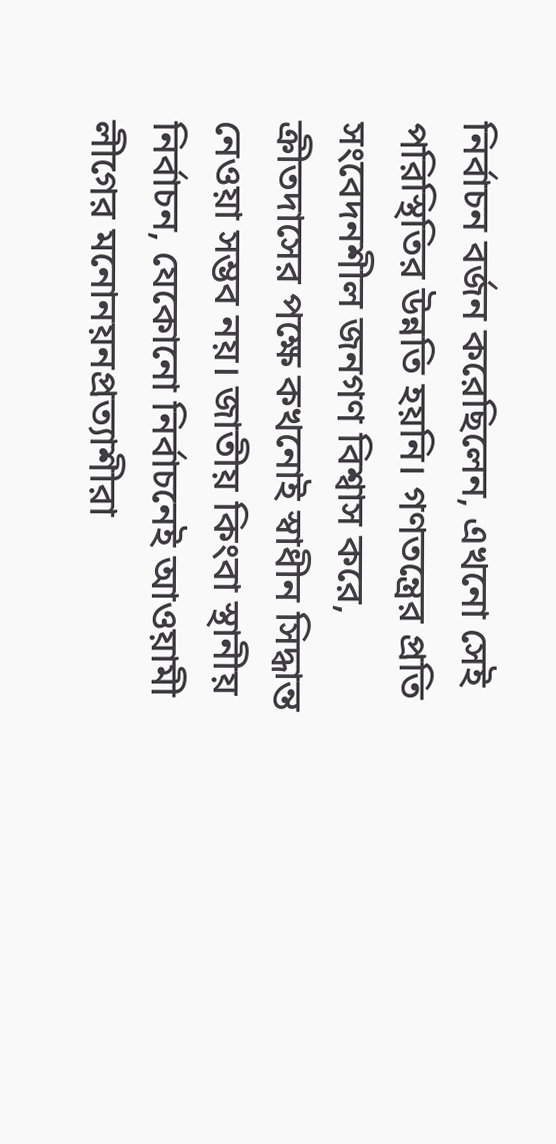নির্বাচন বর্জন করেছিলেন, এখনো সেই পরিস্থিতির উন্নতি হয়নি। গণতন্ত্রের প্রতি সংবেদনশীল জনগণ বিশ্বাস করে, ক্রীতদাসের পক্ষে কখনোই স্বাধীন সিদ্ধান্ত নেওয়া সম্ভব নয়। জাতীয় কিংবা স্থানীয় নির্বাচন, যেকোনো নির্বাচনেই আওয়ামী লীগের মনোনয়নপ্রত্যাশীরা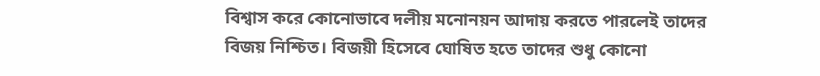বিশ্বাস করে কোনোভাবে দলীয় মনোনয়ন আদায় করতে পারলেই তাদের বিজয় নিশ্চিত। বিজয়ী হিসেবে ঘোষিত হতে তাদের শুধু কোনো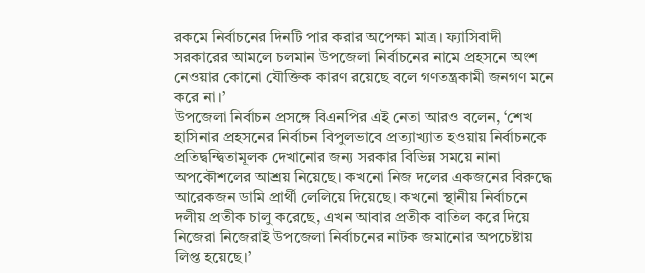রকমে নির্বাচনের দিনটি পার করার অপেক্ষা মাত্র। ফ্যাসিবাদী সরকারের আমলে চলমান উপজেলা নির্বাচনের নামে প্রহসনে অংশ নেওয়ার কোনো যৌক্তিক কারণ রয়েছে বলে গণতন্ত্রকামী জনগণ মনে করে না।’
উপজেলা নির্বাচন প্রসঙ্গে বিএনপির এই নেতা আরও বলেন, ‘শেখ হাসিনার প্রহসনের নির্বাচন বিপুলভাবে প্রত্যাখ্যাত হওয়ায় নির্বাচনকে প্রতিদ্বন্দ্বিতামূলক দেখানোর জন্য সরকার বিভিন্ন সময়ে নানা অপকৌশলের আশ্রয় নিয়েছে। কখনো নিজ দলের একজনের বিরুদ্ধে আরেকজন ডামি প্রার্থী লেলিয়ে দিয়েছে। কখনো স্থানীয় নির্বাচনে দলীয় প্রতীক চালু করেছে, এখন আবার প্রতীক বাতিল করে দিয়ে নিজেরা নিজেরাই উপজেলা নির্বাচনের নাটক জমানোর অপচেষ্টায় লিপ্ত হয়েছে।’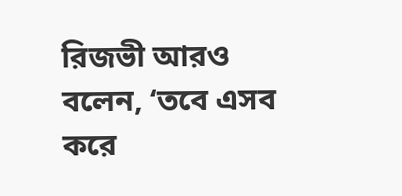রিজভী আরও বলেন, ‘তবে এসব করে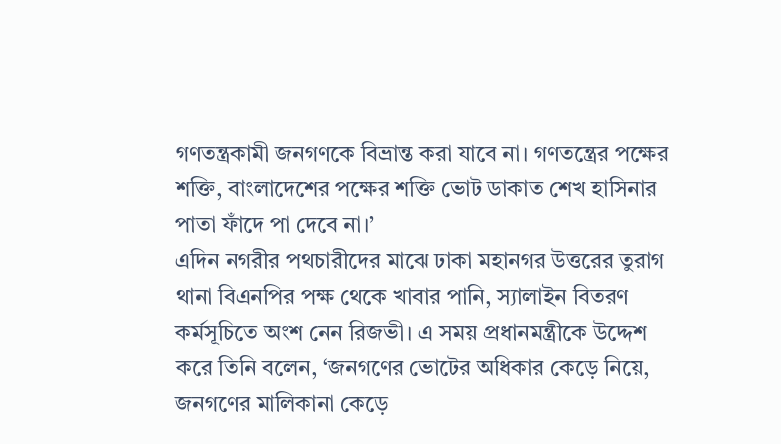গণতন্ত্রকামী জনগণকে বিভ্রান্ত করা যাবে না। গণতন্ত্রের পক্ষের শক্তি, বাংলাদেশের পক্ষের শক্তি ভোট ডাকাত শেখ হাসিনার পাতা ফাঁদে পা দেবে না।’
এদিন নগরীর পথচারীদের মাঝে ঢাকা মহানগর উত্তরের তুরাগ থানা বিএনপির পক্ষ থেকে খাবার পানি, স্যালাইন বিতরণ কর্মসূচিতে অংশ নেন রিজভী। এ সময় প্রধানমন্ত্রীকে উদ্দেশ করে তিনি বলেন, ‘জনগণের ভোটের অধিকার কেড়ে নিয়ে, জনগণের মালিকানা কেড়ে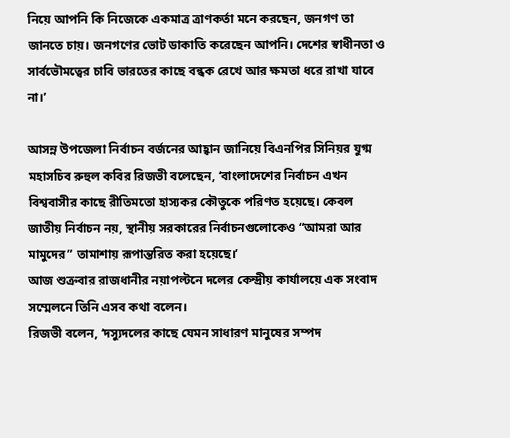নিয়ে আপনি কি নিজেকে একমাত্র ত্রাণকর্তা মনে করছেন, জনগণ তা জানতে চায়। জনগণের ভোট ডাকাতি করেছেন আপনি। দেশের স্বাধীনতা ও সার্বভৌমত্বের চাবি ভারতের কাছে বন্ধক রেখে আর ক্ষমতা ধরে রাখা যাবে না।’

আসন্ন উপজেলা নির্বাচন বর্জনের আহ্বান জানিয়ে বিএনপির সিনিয়র যুগ্ম মহাসচিব রুহুল কবির রিজভী বলেছেন, ‘বাংলাদেশের নির্বাচন এখন বিশ্ববাসীর কাছে রীতিমতো হাস্যকর কৌতুকে পরিণত হয়েছে। কেবল জাতীয় নির্বাচন নয়, স্থানীয় সরকারের নির্বাচনগুলোকেও “আমরা আর মামুদের” তামাশায় রূপান্তরিত করা হয়েছে।’
আজ শুক্রবার রাজধানীর নয়াপল্টনে দলের কেন্দ্রীয় কার্যালয়ে এক সংবাদ সম্মেলনে তিনি এসব কথা বলেন।
রিজভী বলেন, ‘দস্যুদলের কাছে যেমন সাধারণ মানুষের সম্পদ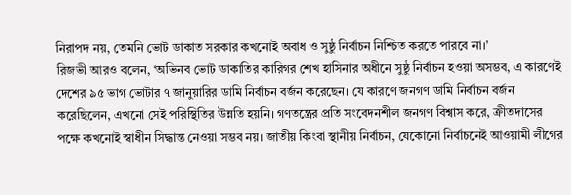নিরাপদ নয়, তেমনি ভোট ডাকাত সরকার কখনোই অবাধ ও সুষ্ঠু নির্বাচন নিশ্চিত করতে পারবে না।’
রিজভী আরও বলেন, ‘অভিনব ভোট ডাকাতির কারিগর শেখ হাসিনার অধীনে সুষ্ঠু নির্বাচন হওয়া অসম্ভব, এ কারণেই দেশের ৯৫ ভাগ ভোটার ৭ জানুয়ারির ডামি নির্বাচন বর্জন করেছেন। যে কারণে জনগণ ডামি নির্বাচন বর্জন করেছিলেন, এখনো সেই পরিস্থিতির উন্নতি হয়নি। গণতন্ত্রের প্রতি সংবেদনশীল জনগণ বিশ্বাস করে, ক্রীতদাসের পক্ষে কখনোই স্বাধীন সিদ্ধান্ত নেওয়া সম্ভব নয়। জাতীয় কিংবা স্থানীয় নির্বাচন, যেকোনো নির্বাচনেই আওয়ামী লীগের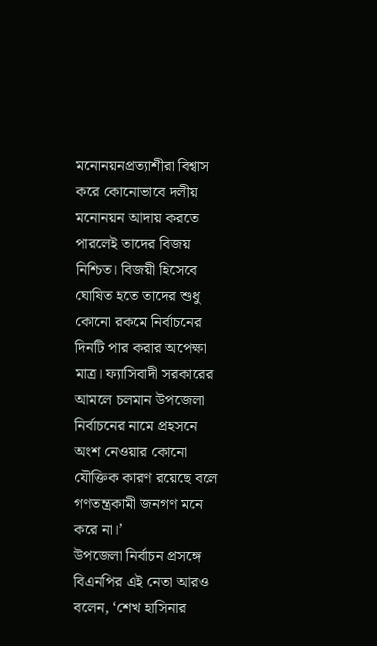মনোনয়নপ্রত্যাশীরা বিশ্বাস করে কোনোভাবে দলীয় মনোনয়ন আদায় করতে পারলেই তাদের বিজয় নিশ্চিত। বিজয়ী হিসেবে ঘোষিত হতে তাদের শুধু কোনো রকমে নির্বাচনের দিনটি পার করার অপেক্ষা মাত্র। ফ্যাসিবাদী সরকারের আমলে চলমান উপজেলা নির্বাচনের নামে প্রহসনে অংশ নেওয়ার কোনো যৌক্তিক কারণ রয়েছে বলে গণতন্ত্রকামী জনগণ মনে করে না।’
উপজেলা নির্বাচন প্রসঙ্গে বিএনপির এই নেতা আরও বলেন, ‘শেখ হাসিনার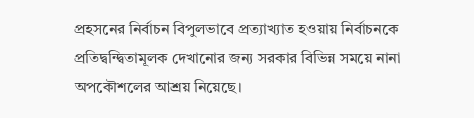প্রহসনের নির্বাচন বিপুলভাবে প্রত্যাখ্যাত হওয়ায় নির্বাচনকে প্রতিদ্বন্দ্বিতামূলক দেখানোর জন্য সরকার বিভিন্ন সময়ে নানা অপকৌশলের আশ্রয় নিয়েছে।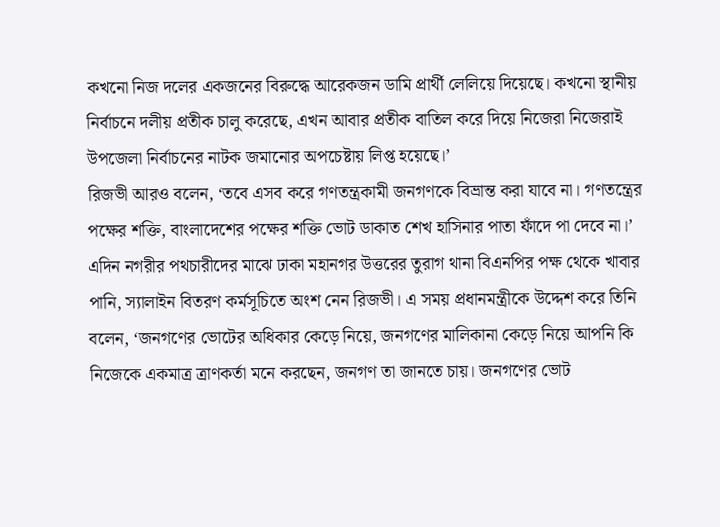কখনো নিজ দলের একজনের বিরুদ্ধে আরেকজন ডামি প্রার্থী লেলিয়ে দিয়েছে। কখনো স্থানীয় নির্বাচনে দলীয় প্রতীক চালু করেছে, এখন আবার প্রতীক বাতিল করে দিয়ে নিজেরা নিজেরাই উপজেলা নির্বাচনের নাটক জমানোর অপচেষ্টায় লিপ্ত হয়েছে।’
রিজভী আরও বলেন, ‘তবে এসব করে গণতন্ত্রকামী জনগণকে বিভ্রান্ত করা যাবে না। গণতন্ত্রের পক্ষের শক্তি, বাংলাদেশের পক্ষের শক্তি ভোট ডাকাত শেখ হাসিনার পাতা ফাঁদে পা দেবে না।’
এদিন নগরীর পথচারীদের মাঝে ঢাকা মহানগর উত্তরের তুরাগ থানা বিএনপির পক্ষ থেকে খাবার পানি, স্যালাইন বিতরণ কর্মসূচিতে অংশ নেন রিজভী। এ সময় প্রধানমন্ত্রীকে উদ্দেশ করে তিনি বলেন, ‘জনগণের ভোটের অধিকার কেড়ে নিয়ে, জনগণের মালিকানা কেড়ে নিয়ে আপনি কি নিজেকে একমাত্র ত্রাণকর্তা মনে করছেন, জনগণ তা জানতে চায়। জনগণের ভোট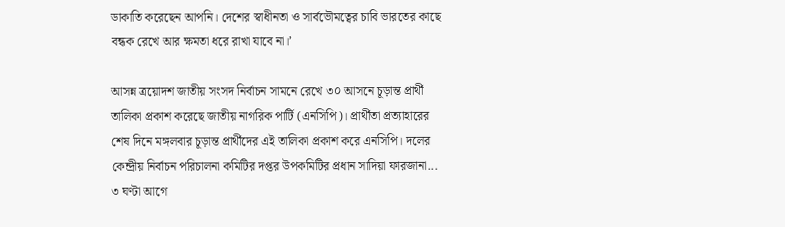ডাকাতি করেছেন আপনি। দেশের স্বাধীনতা ও সার্বভৌমত্বের চাবি ভারতের কাছে বন্ধক রেখে আর ক্ষমতা ধরে রাখা যাবে না।’

আসন্ন ত্রয়োদশ জাতীয় সংসদ নির্বাচন সামনে রেখে ৩০ আসনে চূড়ান্ত প্রার্থী তালিকা প্রকাশ করেছে জাতীয় নাগরিক পার্টি (এনসিপি)। প্রার্থীতা প্রত্যাহারের শেষ দিনে মঙ্গলবার চূড়ান্ত প্রার্থীদের এই তালিকা প্রকাশ করে এনসিপি। দলের কেন্দ্রীয় নির্বাচন পরিচালনা কমিটির দপ্তর উপকমিটির প্রধান সাদিয়া ফারজানা...
৩ ঘণ্টা আগে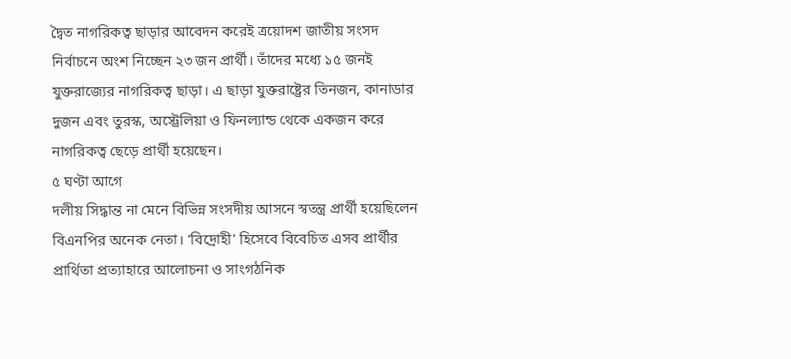দ্বৈত নাগরিকত্ব ছাড়ার আবেদন করেই ত্রয়োদশ জাতীয় সংসদ নির্বাচনে অংশ নিচ্ছেন ২৩ জন প্রার্থী। তাঁদের মধ্যে ১৫ জনই যুক্তরাজ্যের নাগরিকত্ব ছাড়া। এ ছাড়া যুক্তরাষ্ট্রের তিনজন, কানাডার দুজন এবং তুরস্ক, অস্ট্রেলিয়া ও ফিনল্যান্ড থেকে একজন করে নাগরিকত্ব ছেড়ে প্রার্থী হয়েছেন।
৫ ঘণ্টা আগে
দলীয় সিদ্ধান্ত না মেনে বিভিন্ন সংসদীয় আসনে স্বতন্ত্র প্রার্থী হয়েছিলেন বিএনপির অনেক নেতা। ‘বিদ্রোহী’ হিসেবে বিবেচিত এসব প্রার্থীর প্রার্থিতা প্রত্যাহারে আলোচনা ও সাংগঠনিক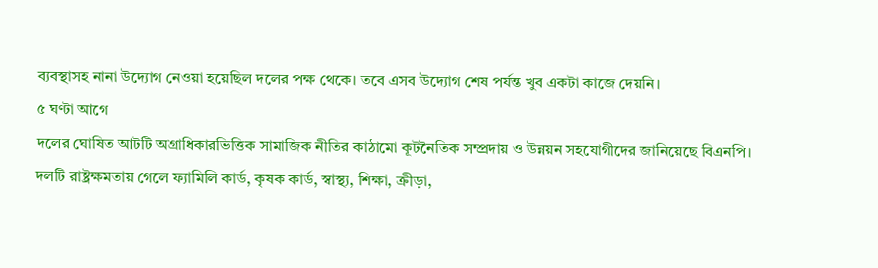ব্যবস্থাসহ নানা উদ্যোগ নেওয়া হয়েছিল দলের পক্ষ থেকে। তবে এসব উদ্যোগ শেষ পর্যন্ত খুব একটা কাজে দেয়নি।
৫ ঘণ্টা আগে
দলের ঘোষিত আটটি অগ্রাধিকারভিত্তিক সামাজিক নীতির কাঠামো কূটনৈতিক সম্প্রদায় ও উন্নয়ন সহযোগীদের জানিয়েছে বিএনপি। দলটি রাষ্ট্রক্ষমতায় গেলে ফ্যামিলি কার্ড, কৃষক কার্ড, স্বাস্থ্য, শিক্ষা, ক্রীড়া,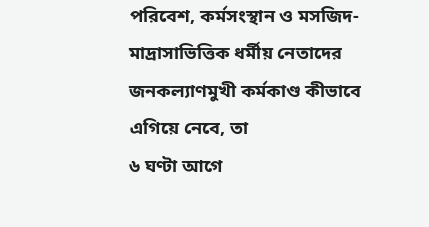পরিবেশ, কর্মসংস্থান ও মসজিদ-মাদ্রাসাভিত্তিক ধর্মীয় নেতাদের জনকল্যাণমুখী কর্মকাণ্ড কীভাবে এগিয়ে নেবে, তা
৬ ঘণ্টা আগে